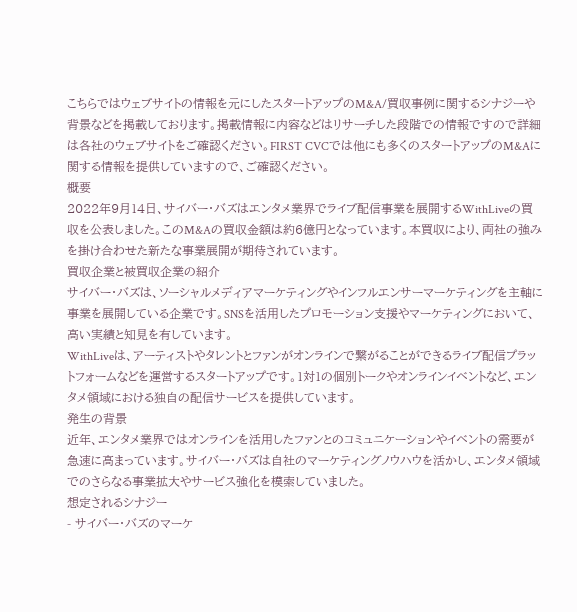こちらではウェブサイトの情報を元にしたスタートアップのM&A/買収事例に関するシナジーや背景などを掲載しております。掲載情報に内容などはリサーチした段階での情報ですので詳細は各社のウェブサイトをご確認ください。FIRST CVCでは他にも多くのスタートアップのM&Aに関する情報を提供していますので、ご確認ください。
概要
2022年9月14日、サイバー・バズはエンタメ業界でライブ配信事業を展開するWithLiveの買収を公表しました。このM&Aの買収金額は約6億円となっています。本買収により、両社の強みを掛け合わせた新たな事業展開が期待されています。
買収企業と被買収企業の紹介
サイバー・バズは、ソーシャルメディアマーケティングやインフルエンサーマーケティングを主軸に事業を展開している企業です。SNSを活用したプロモーション支援やマーケティングにおいて、高い実績と知見を有しています。
WithLiveは、アーティストやタレントとファンがオンラインで繋がることができるライブ配信プラットフォームなどを運営するスタートアップです。1対1の個別トークやオンラインイベントなど、エンタメ領域における独自の配信サービスを提供しています。
発生の背景
近年、エンタメ業界ではオンラインを活用したファンとのコミュニケーションやイベントの需要が急速に高まっています。サイバー・バズは自社のマーケティングノウハウを活かし、エンタメ領域でのさらなる事業拡大やサービス強化を模索していました。
想定されるシナジー
- サイバー・バズのマーケ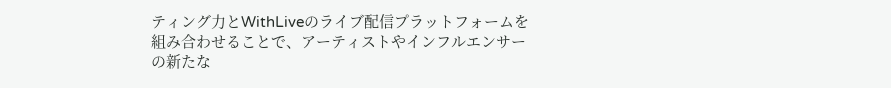ティング力とWithLiveのライブ配信プラットフォームを組み合わせることで、アーティストやインフルエンサーの新たな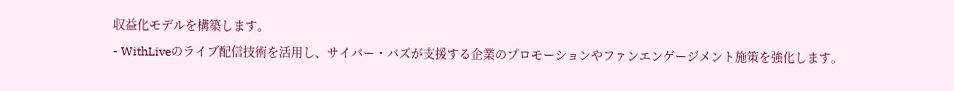収益化モデルを構築します。
- WithLiveのライブ配信技術を活用し、サイバー・バズが支援する企業のプロモーションやファンエンゲージメント施策を強化します。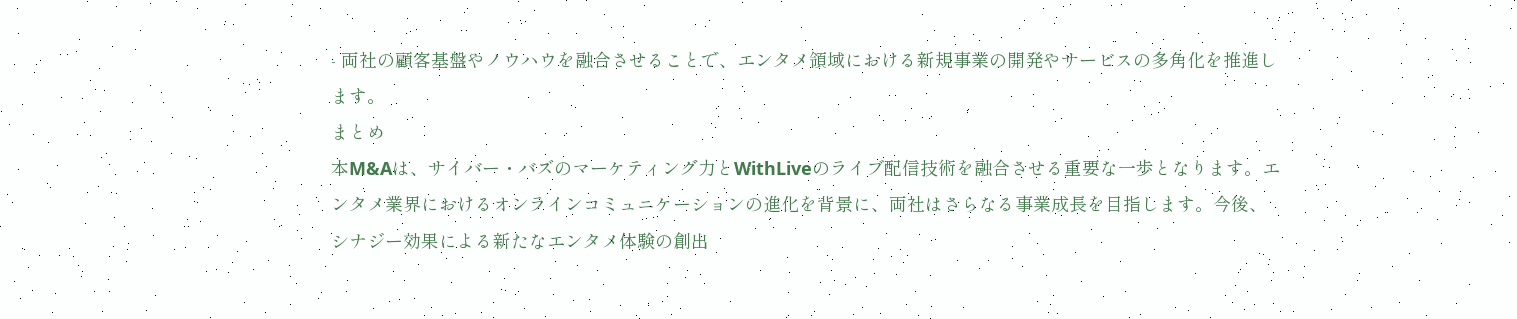- 両社の顧客基盤やノウハウを融合させることで、エンタメ領域における新規事業の開発やサービスの多角化を推進します。
まとめ
本M&Aは、サイバー・バズのマーケティング力とWithLiveのライブ配信技術を融合させる重要な一歩となります。エンタメ業界におけるオンラインコミュニケーションの進化を背景に、両社はさらなる事業成長を目指します。今後、シナジー効果による新たなエンタメ体験の創出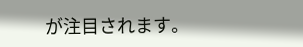が注目されます。